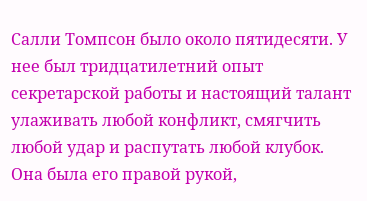Салли Томпсон было около пятидесяти. У нее был тридцатилетний опыт секретарской работы и настоящий талант улаживать любой конфликт, смягчить любой удар и распутать любой клубок. Она была его правой рукой,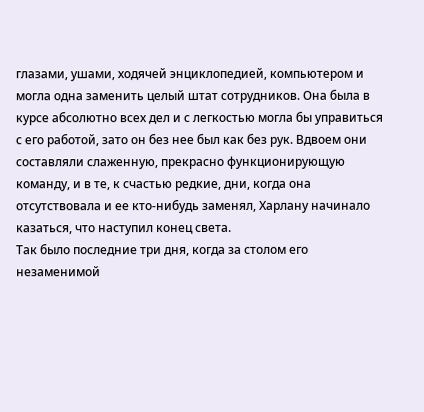глазами, ушами, ходячей энциклопедией, компьютером и могла одна заменить целый штат сотрудников. Она была в курсе абсолютно всех дел и с легкостью могла бы управиться с его работой, зато он без нее был как без рук. Вдвоем они составляли слаженную, прекрасно функционирующую команду, и в те, к счастью редкие, дни, когда она отсутствовала и ее кто-нибудь заменял, Харлану начинало казаться, что наступил конец света.
Так было последние три дня, когда за столом его незаменимой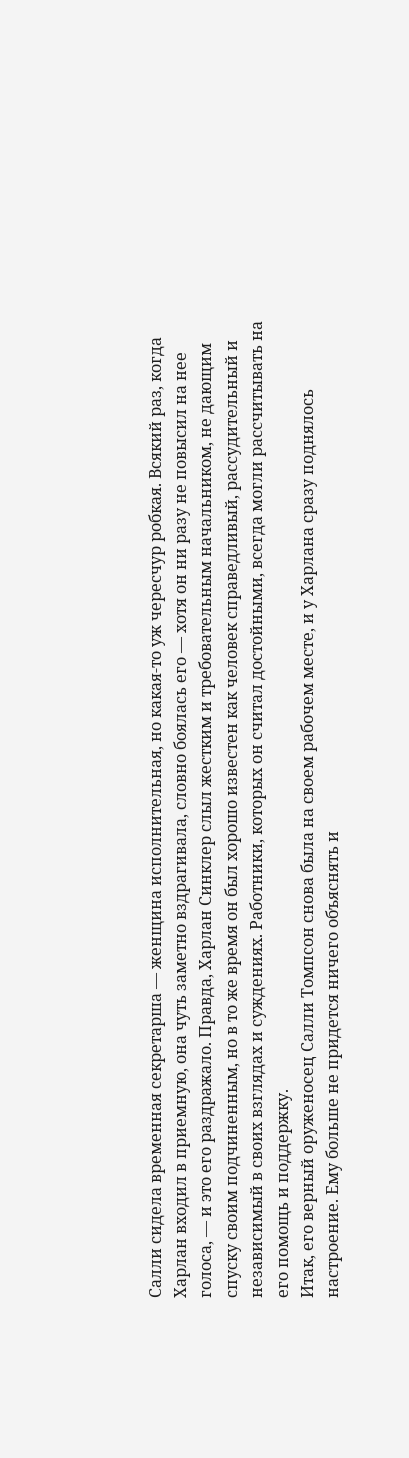Салли сидела временная секретарша — женщина исполнительная, но какая-то уж чересчур робкая. Всякий раз, когда Харлан входил в приемную, она чуть заметно вздрагивала, словно боялась его — хотя он ни разу не повысил на нее голоса, — и это его раздражало. Правда, Харлан Синклер слыл жестким и требовательным начальником, не дающим спуску своим подчиненным, но в то же время он был хорошо известен как человек справедливый, рассудительный и независимый в своих взглядах и суждениях. Работники, которых он считал достойными, всегда могли рассчитывать на его помощь и поддержку.
Итак, его верный оруженосец Салли Томпсон снова была на своем рабочем месте, и у Харлана сразу поднялось настроение. Ему больше не придется ничего объяснять и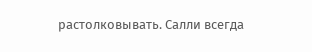растолковывать. Салли всегда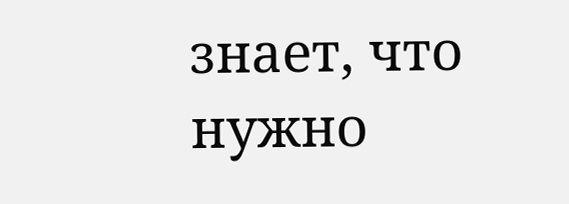знает, что нужно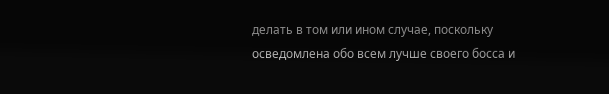делать в том или ином случае, поскольку осведомлена обо всем лучше своего босса и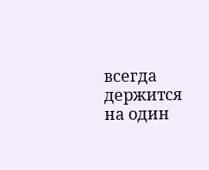всегда держится на один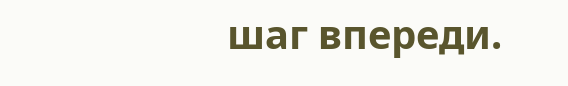шаг впереди.